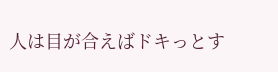人は目が合えばドキっとす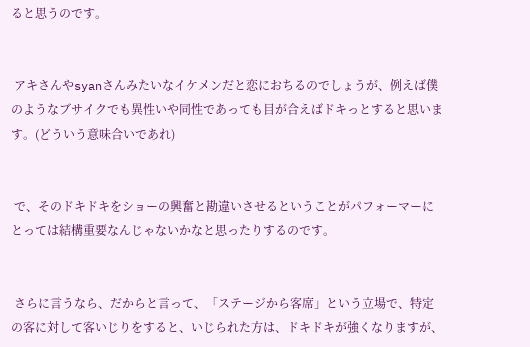ると思うのです。


 アキさんやsyanさんみたいなイケメンだと恋におちるのでしょうが、例えば僕のようなブサイクでも異性いや同性であっても目が合えばドキっとすると思います。(どういう意味合いであれ)


 で、そのドキドキをショーの興奮と勘違いさせるということがパフォーマーにとっては結構重要なんじゃないかなと思ったりするのです。


 さらに言うなら、だからと言って、「ステージから客席」という立場で、特定の客に対して客いじりをすると、いじられた方は、ドキドキが強くなりますが、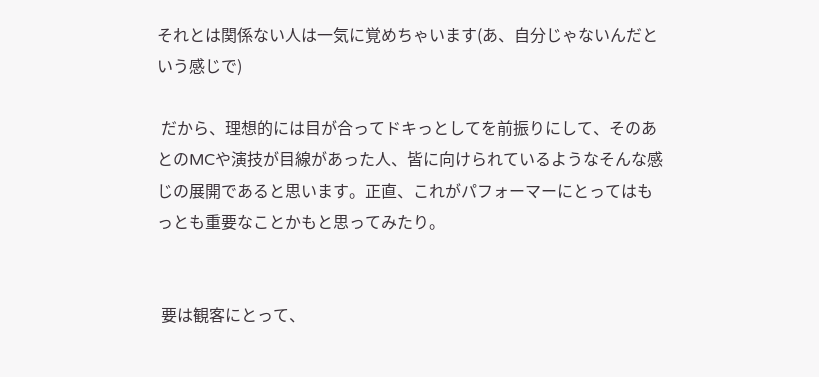それとは関係ない人は一気に覚めちゃいます(あ、自分じゃないんだという感じで)

 だから、理想的には目が合ってドキっとしてを前振りにして、そのあとのMCや演技が目線があった人、皆に向けられているようなそんな感じの展開であると思います。正直、これがパフォーマーにとってはもっとも重要なことかもと思ってみたり。


 要は観客にとって、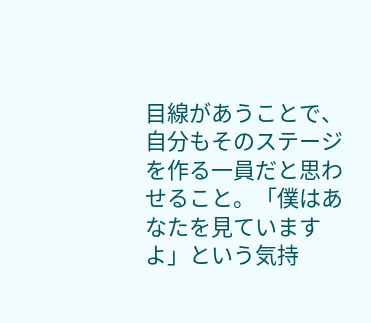目線があうことで、自分もそのステージを作る一員だと思わせること。「僕はあなたを見ていますよ」という気持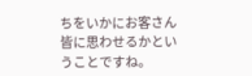ちをいかにお客さん皆に思わせるかということですね。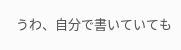うわ、自分で書いていても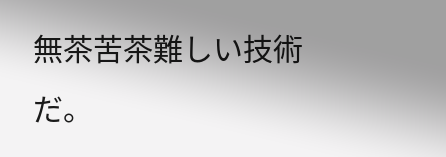無茶苦茶難しい技術だ。